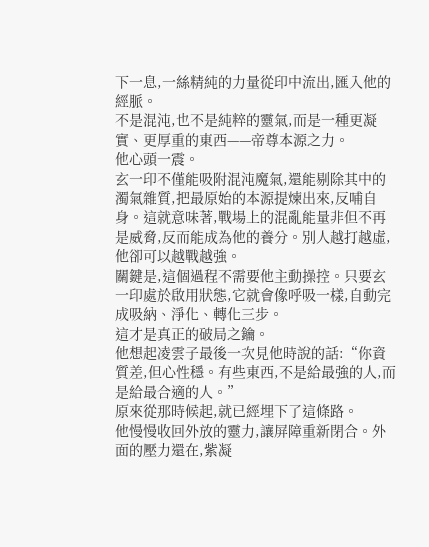下一息,一絲精純的力量從印中流出,匯入他的經脈。
不是混沌,也不是純粹的靈氣,而是一種更凝實、更厚重的東西——帝尊本源之力。
他心頭一震。
玄一印不僅能吸附混沌魔氣,還能剔除其中的濁氣雜質,把最原始的本源提煉出來,反哺自身。這就意味著,戰場上的混亂能量非但不再是威脅,反而能成為他的養分。別人越打越虛,他卻可以越戰越強。
關鍵是,這個過程不需要他主動操控。只要玄一印處於啟用狀態,它就會像呼吸一樣,自動完成吸納、淨化、轉化三步。
這才是真正的破局之鑰。
他想起凌雲子最後一次見他時說的話:“你資質差,但心性穩。有些東西,不是給最強的人,而是給最合適的人。”
原來從那時候起,就已經埋下了這條路。
他慢慢收回外放的靈力,讓屏障重新閉合。外面的壓力還在,紫凝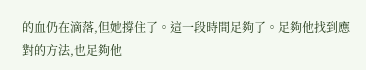的血仍在滴落,但她撐住了。這一段時間足夠了。足夠他找到應對的方法,也足夠他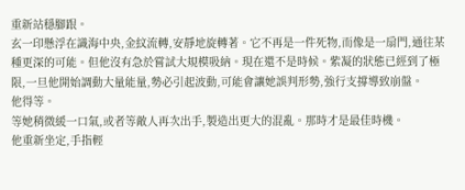重新站穩腳跟。
玄一印懸浮在識海中央,金紋流轉,安靜地旋轉著。它不再是一件死物,而像是一扇門,通往某種更深的可能。但他沒有急於嘗試大規模吸納。現在還不是時候。紫凝的狀態已經到了極限,一旦他開始調動大量能量,勢必引起波動,可能會讓她誤判形勢,強行支撐導致崩盤。
他得等。
等她稍微緩一口氣,或者等敵人再次出手,製造出更大的混亂。那時才是最佳時機。
他重新坐定,手指輕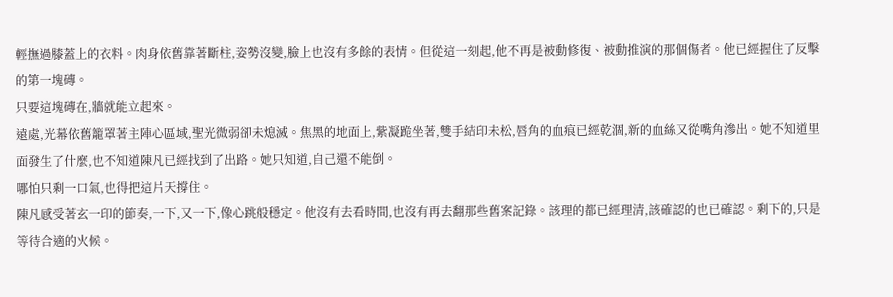輕撫過膝蓋上的衣料。肉身依舊靠著斷柱,姿勢沒變,臉上也沒有多餘的表情。但從這一刻起,他不再是被動修復、被動推演的那個傷者。他已經握住了反擊的第一塊磚。
只要這塊磚在,牆就能立起來。
遠處,光幕依舊籠罩著主陣心區域,聖光微弱卻未熄滅。焦黑的地面上,紫凝跪坐著,雙手結印未松,唇角的血痕已經乾涸,新的血絲又從嘴角滲出。她不知道里面發生了什麼,也不知道陳凡已經找到了出路。她只知道,自己還不能倒。
哪怕只剩一口氣,也得把這片天撐住。
陳凡感受著玄一印的節奏,一下,又一下,像心跳般穩定。他沒有去看時間,也沒有再去翻那些舊案記錄。該理的都已經理清,該確認的也已確認。剩下的,只是等待合適的火候。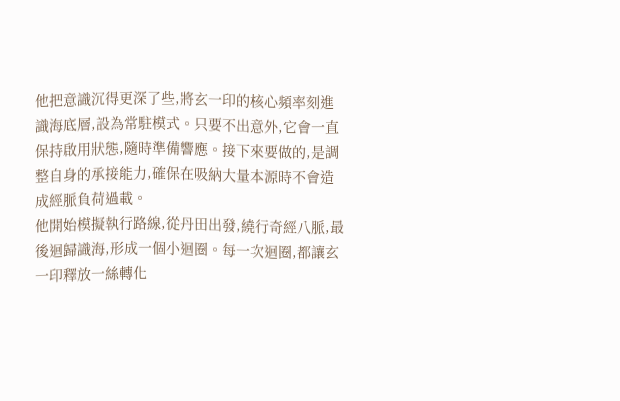他把意識沉得更深了些,將玄一印的核心頻率刻進識海底層,設為常駐模式。只要不出意外,它會一直保持啟用狀態,隨時準備響應。接下來要做的,是調整自身的承接能力,確保在吸納大量本源時不會造成經脈負荷過載。
他開始模擬執行路線,從丹田出發,繞行奇經八脈,最後迴歸識海,形成一個小迴圈。每一次迴圈,都讓玄一印釋放一絲轉化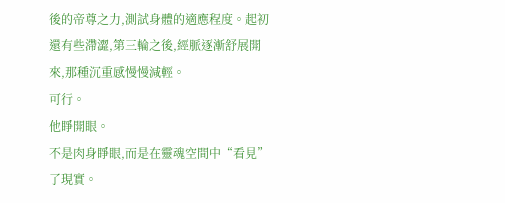後的帝尊之力,測試身體的適應程度。起初還有些滯澀,第三輪之後,經脈逐漸舒展開來,那種沉重感慢慢減輕。
可行。
他睜開眼。
不是肉身睜眼,而是在靈魂空間中“看見”了現實。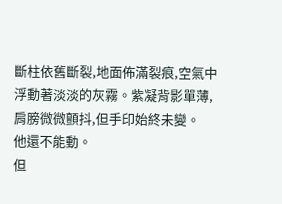斷柱依舊斷裂,地面佈滿裂痕,空氣中浮動著淡淡的灰霧。紫凝背影單薄,肩膀微微顫抖,但手印始終未變。
他還不能動。
但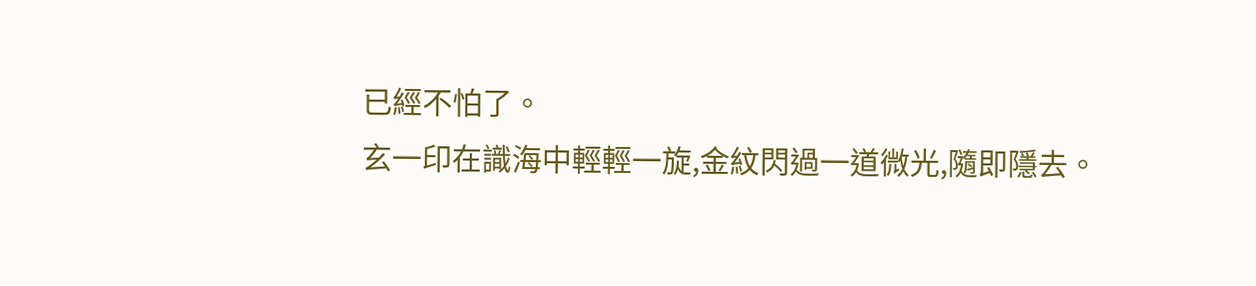已經不怕了。
玄一印在識海中輕輕一旋,金紋閃過一道微光,隨即隱去。